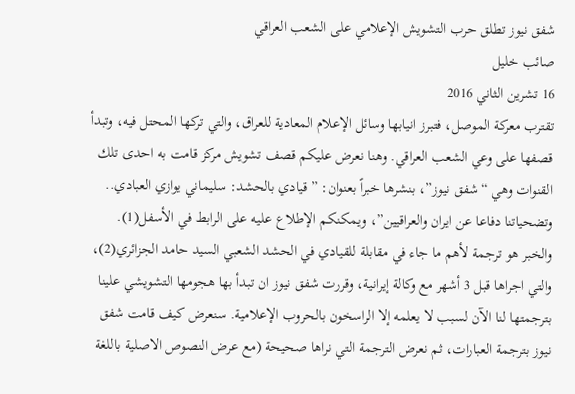شفق نيوز تطلق حرب التشويش الإعلامي على الشعب العراقي
صائب خليل
16 تشرين الثاني 2016
تقترب معركة الموصل، فتبرز انيابها وسائل الإعلام المعادية للعراق، والتي تركها المحتل فيه، وتبدأ قصفها على وعي الشعب العراقي. وهنا نعرض عليكم قصف تشويش مركز قامت به احدى تلك القنوات وهي “شفق نيوز”، بنشرها خبراً بعنوان: ” قيادي بالحشد: سليماني يوازي العبادي.. وتضحياتنا دفاعا عن ايران والعراقيين”، ويمكنكم الإطلاع عليه على الرابط في الأسفل(1).
والخبر هو ترجمة لأهم ما جاء في مقابلة للقيادي في الحشد الشعبي السيد حامد الجزائري(2)، والتي اجراها قبل 3 أشهر مع وكالة إيرانية، وقررت شفق نيوز ان تبدأ بها هجومها التشويشي علينا بترجمتها لنا الآن لسبب لا يعلمه إلا الراسخون بالحروب الإعلامية. سنعرض كيف قامت شفق نيوز بترجمة العبارات، ثم نعرض الترجمة التي نراها صحيحة (مع عرض النصوص الاصلية باللغة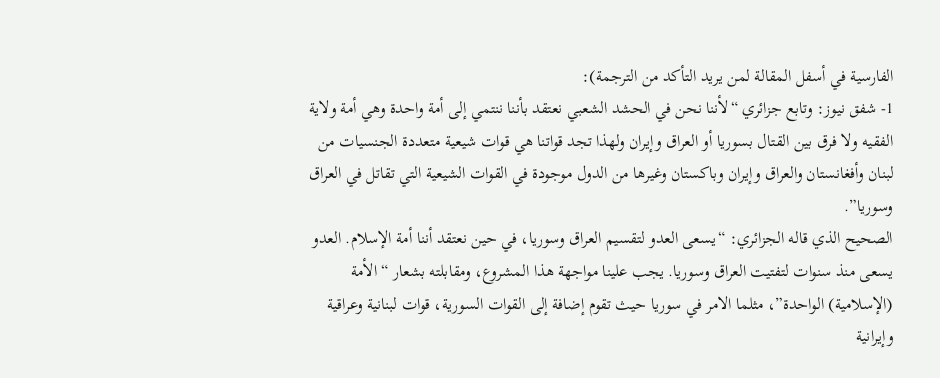الفارسية في أسفل المقالة لمن يريد التأكد من الترجمة):
1- شفق نيوز: وتابع جزائري “لأننا نحن في الحشد الشعبي نعتقد بأننا ننتمي إلى أمة واحدة وهي أمة ولاية الفقيه ولا فرق بين القتال بسوريا أو العراق وإيران ولهذا تجد قواتنا هي قوات شيعية متعددة الجنسيات من لبنان وأفغانستان والعراق وإيران وباكستان وغيرها من الدول موجودة في القوات الشيعية التي تقاتل في العراق وسوريا”.
الصحيح الذي قاله الجزائري: “يسعى العدو لتقسيم العراق وسوريا، في حين نعتقد أننا أمة الإسلام. العدو يسعى منذ سنوات لتفتيت العراق وسوريا. يجب علينا مواجهة هذا المشروع، ومقابلته بشعار “الأمة (الإسلامية) الواحدة”، مثلما الامر في سوريا حيث تقوم إضافة إلى القوات السورية، قوات لبنانية وعراقية وإيرانية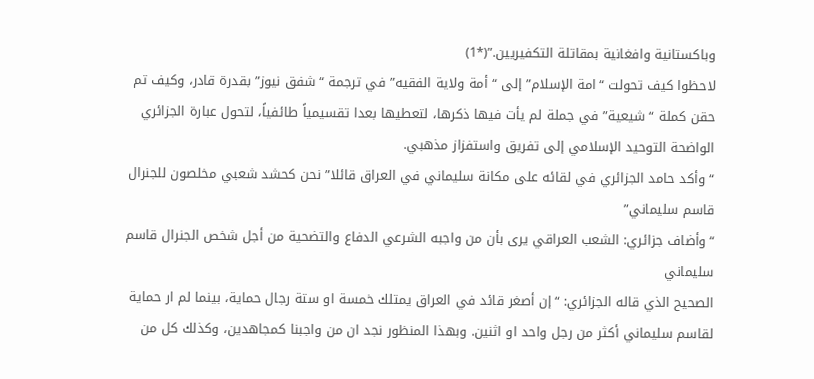وباكستانية وافغانية بمقاتلة التكفيريين.”(*1)
لاحظوا كيف تحولت “امة الإسلام” إلى “أمة ولاية الفقيه” في ترجمة “شفق نيوز” بقدرة قادر، وكيف تم حقن كملة “شيعية” في جملة لم يأت فيها ذكرها، لتعطيها بعدا تقسيمياً طائفياً، لتحول عبارة الجزائري الواضحة التوحيد الإسلامي إلى تفريق واستفزاز مذهبي.
“وأكد حامد الجزائري في لقائه على مكانة سليماني في العراق قائلا” نحن كحشد شعبي مخلصون للجنرال قاسم سليماني”
“وأضاف جزائري: الشعب العراقي يرى بأن من واجبه الشرعي الدفاع والتضحية من أجل شخص الجنرال قاسم سليماني
الصحيح الذي قاله الجزائري: “إن أصغر قائد في العراق يمتلك خمسة او ستة رجال حماية، بينما لم ار حماية لقاسم سليماني أكثر من رجل واحد او اثنين. وبهذا المنظور نجد ان من واجبنا كمجاهدين، وكذلك كل من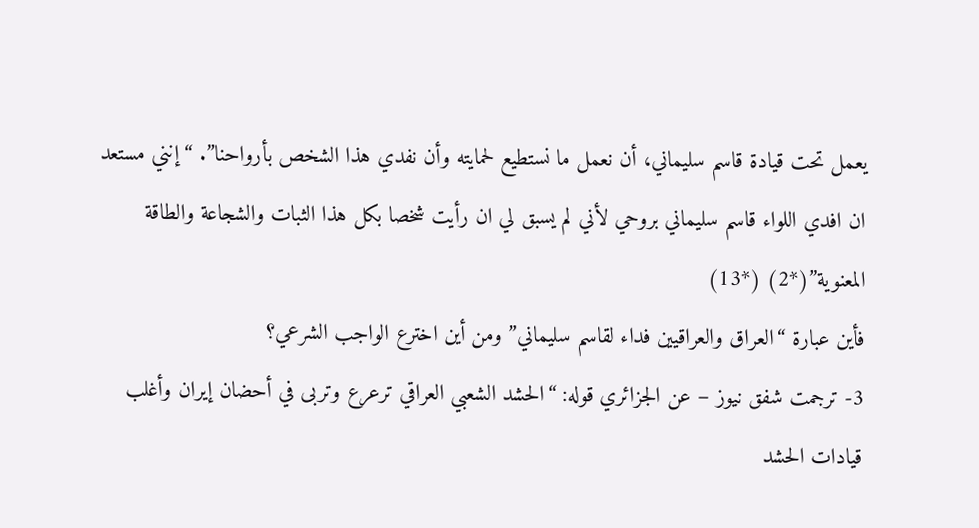يعمل تحت قيادة قاسم سليماني، أن نعمل ما نستطيع لحمايته وأن نفدي هذا الشخص بأرواحنا”. “إنني مستعد ان افدي اللواء قاسم سليماني بروحي لأني لم يسبق لي ان رأيت شخصا بكل هذا الثبات والشجاعة والطاقة المعنوية”(*2) (*13)
فأين عبارة “العراق والعراقيين فداء لقاسم سليماني” ومن أين اخترع الواجب الشرعي؟
3- ترجمت شفق نيوز – عن الجزائري قوله: “الحشد الشعبي العراقي ترعرع وتربى في أحضان إيران وأغلب قيادات الحشد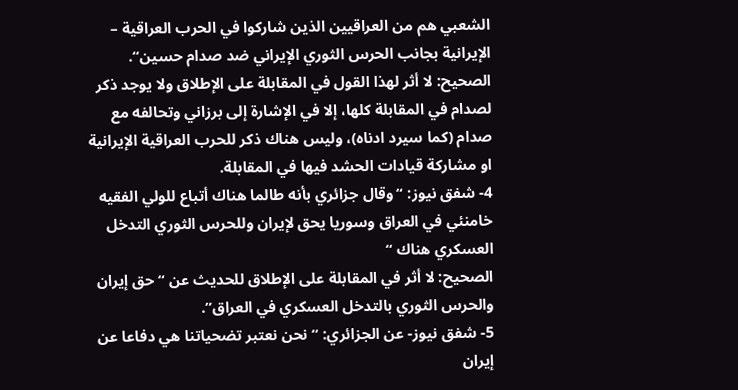الشعبي هم من العراقيين الذين شاركوا في الحرب العراقية – الإيرانية بجانب الحرس الثوري الإيراني ضد صدام حسين“.
الصحيح: لا أثر لهذا القول في المقابلة على الإطلاق ولا يوجد ذكر لصدام في المقابلة كلها، إلا في الإشارة إلى برزاني وتحالفه مع صدام (كما سيرد ادناه)، وليس هناك ذكر للحرب العراقية الإيرانية او مشاركة قيادات الحشد فيها في المقابلة.
4- شفق نيوز: “وقال جزائري بأنه طالما هناك أتباع للولي الفقيه خامنئي في العراق وسوريا يحق لإيران وللحرس الثوري التدخل العسكري هناك “
الصحيح: لا أثر في المقابلة على الإطلاق للحديث عن “حق إيران والحرس الثوري بالتدخل العسكري في العراق”.
5- شفق نيوز- عن الجزائري: “نحن نعتبر تضحياتنا هي دفاعا عن إيران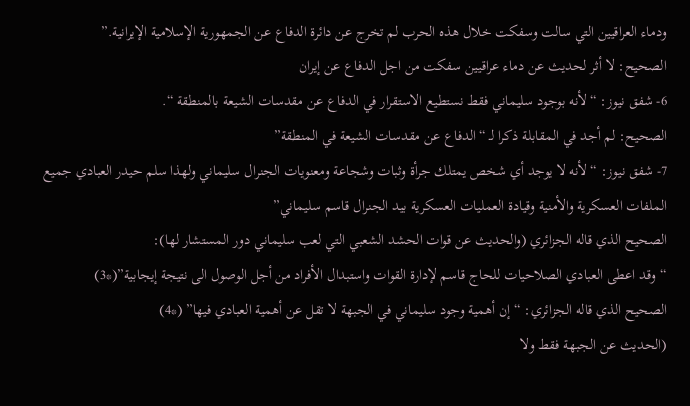ودماء العراقيين التي سالت وسفكت خلال هذه الحرب لم تخرج عن دائرة الدفاع عن الجمهورية الإسلامية الإيرانية.”
الصحيح: لا أثر لحديث عن دماء عراقيين سفكت من اجل الدفاع عن إيران
6- شفق نيوز: “لأنه بوجود سليماني فقط نستطيع الاستقرار في الدفاع عن مقدسات الشيعة بالمنطقة “.
الصحيح: لم أجد في المقابلة ذكرا لـ “الدفاع عن مقدسات الشيعة في المنطقة”
7- شفق نيوز: “لأنه لا يوجد أي شخص يمتلك جرأة وثبات وشجاعة ومعنويات الجنرال سليماني ولهذا سلم حيدر العبادي جميع الملفات العسكرية والأمنية وقيادة العمليات العسكرية بيد الجنرال قاسم سليماني”
الصحيح الذي قاله الجزائري (والحديث عن قوات الحشد الشعبي التي لعب سليماني دور المستشار لها):
“وقد اعطى العبادي الصلاحيات للحاج قاسم لإدارة القوات واستبدال الأفراد من أجل الوصول الى نتيجة إيجابية”(*3)
الصحيح الذي قاله الجزائري: “إن أهمية وجود سليماني في الجبهة لا تقل عن أهمية العبادي فيها” (*4)
(الحديث عن الجبهة فقط ولا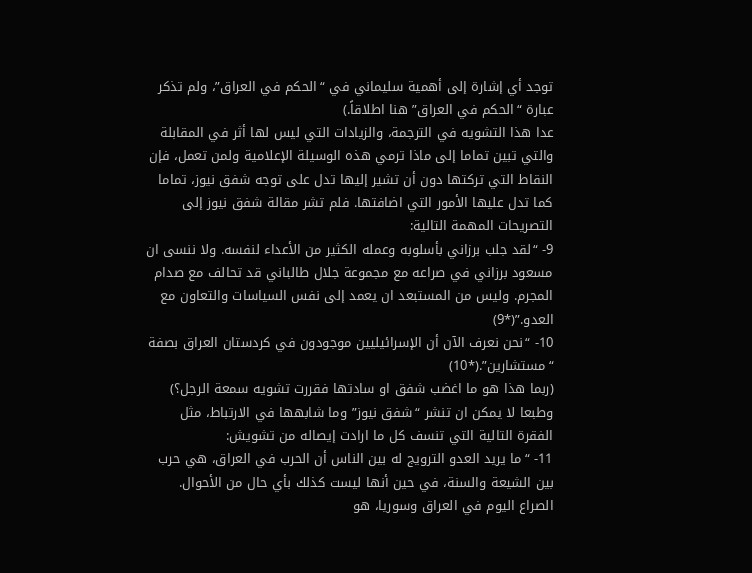توجد أي إشارة إلى أهمية سليماني في “الحكم في العراق”، ولم تذكر عبارة “الحكم في العراق” هنا اطلاقاً.)
عدا هذا التشويه في الترجمة، والزيادات التي ليس لها أثر في المقابلة والتي تبين تماما إلى ماذا ترمي هذه الوسيلة الإعلامية ولمن تعمل، فإن النقاط التي تركتها دون أن تشير إليها تدل على توجه شفق نيوز، تماما كما تدل عليها الأمور التي اضافتها. فلم تشر مقالة شفق نيوز إلى التصريحات المهمة التالية:
9- “لقد جلب برزاني بأسلوبه وعمله الكثير من الأعداء لنفسه. ولا ننسى ان مسعود برزاني في صراعه مع مجموعة جلال طالباني قد تحالف مع صدام المجرم. وليس من المستبعد ان يعمد إلى نفس السياسات والتعاون مع العدو.”(*9)
10- “نحن نعرف الآن أن الإسرائيليين موجودون في كردستان العراق بصفة “مستشارين”.(*10)
(ربما هذا هو ما اغضب شفق او سادتها فقررت تشويه سمعة الرجل؟)
وطبعا لا يمكن ان تنشر “شفق نيوز” وما شابهها في الارتباط، مثل الفقرة التالية التي تنسف كل ما ارادت إيصاله من تشويش:
11- “ما يريد العدو الترويج له بين الناس أن الحرب في العراق، هي حرب بين الشيعة والسنة، في حين أنها ليست كذلك بأي حال من الأحوال. الصراع اليوم في العراق وسوريا، هو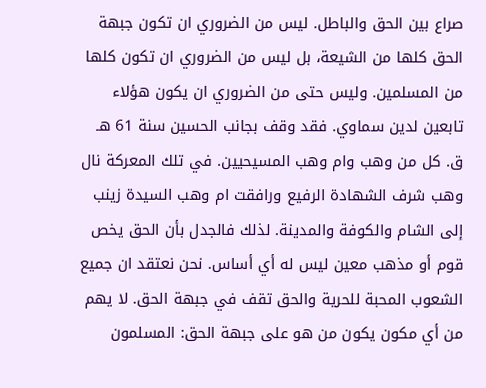صراع بين الحق والباطل. ليس من الضروري ان تكون جبهة الحق كلها من الشيعة، بل ليس من الضروري ان تكون كلها من المسلمين. وليس حتى من الضروري ان يكون هؤلاء تابعين لدين سماوي. فقد وقف بجانب الحسين سنة 61 هـ ق. كل من وهب وام وهب المسيحيين. في تلك المعركة نال وهب شرف الشهادة الرفيع ورافقت ام وهب السيدة زينب إلى الشام والكوفة والمدينة. لذلك فالجدل بأن الحق يخص قوم أو مذهب معين ليس له أي أساس. نحن نعتقد ان جميع الشعوب المحبة للحرية والحق تقف في جبهة الحق. لا يهم من أي مكون يكون من هو على جبهة الحق: المسلمون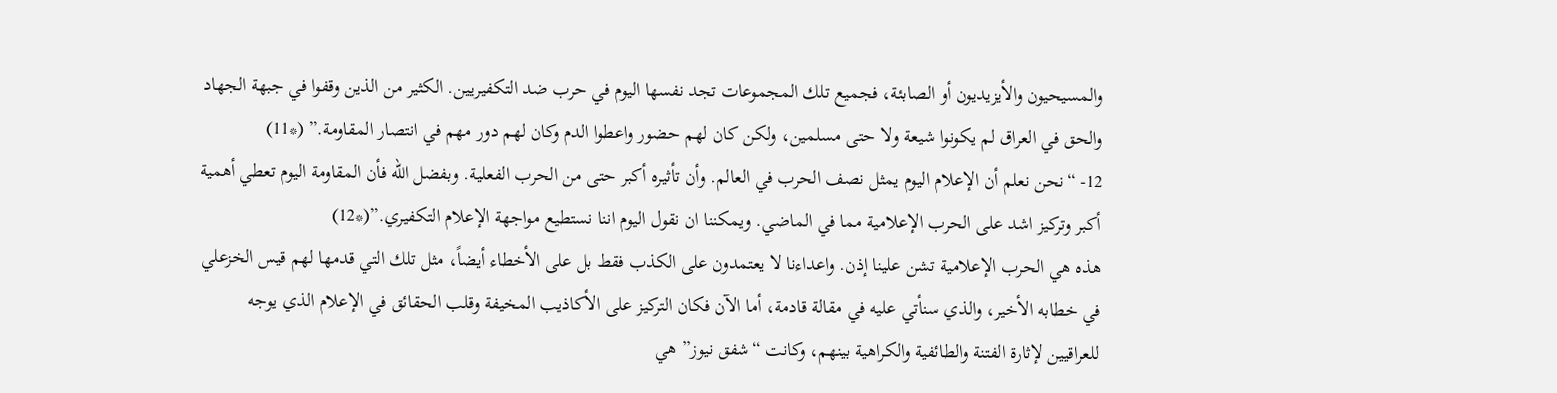والمسيحيون والأيزيديون أو الصابئة، فجميع تلك المجموعات تجد نفسها اليوم في حرب ضد التكفيريين. الكثير من الذين وقفوا في جبهة الجهاد والحق في العراق لم يكونوا شيعة ولا حتى مسلمين، ولكن كان لهم حضور واعطوا الدم وكان لهم دور مهم في انتصار المقاومة.” (*11)
12- “نحن نعلم أن الإعلام اليوم يمثل نصف الحرب في العالم. وأن تأثيره أكبر حتى من الحرب الفعلية. وبفضل الله فأن المقاومة اليوم تعطي أهمية أكبر وتركيز اشد على الحرب الإعلامية مما في الماضي. ويمكننا ان نقول اليوم اننا نستطيع مواجهة الإعلام التكفيري.”(*12)
هذه هي الحرب الإعلامية تشن علينا إذن. واعداءنا لا يعتمدون على الكذب فقط بل على الأخطاء أيضاً، مثل تلك التي قدمها لهم قيس الخزعلي في خطابه الأخير، والذي سنأتي عليه في مقالة قادمة، أما الآن فكان التركيز على الأكاذيب المخيفة وقلب الحقائق في الإعلام الذي يوجه للعراقيين لإثارة الفتنة والطائفية والكراهية بينهم، وكانت “شفق نيوز” هي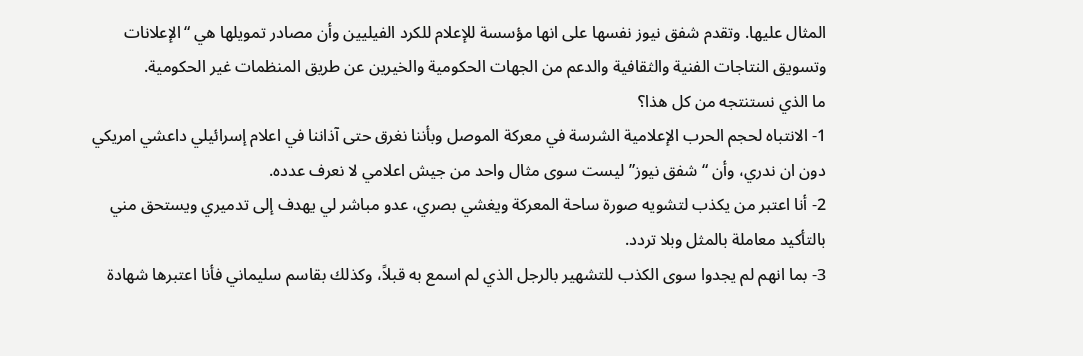المثال عليها. وتقدم شفق نيوز نفسها على انها مؤسسة للإعلام للكرد الفيليين وأن مصادر تمويلها هي “الإعلانات وتسويق النتاجات الفنية والثقافية والدعم من الجهات الحكومية والخيرين عن طريق المنظمات غير الحكومية.
ما الذي نستنتجه من كل هذا؟
1- الانتباه لحجم الحرب الإعلامية الشرسة في معركة الموصل وبأننا نغرق حتى آذاننا في اعلام إسرائيلي داعشي امريكي دون ان ندري، وأن “شفق نيوز” ليست سوى مثال واحد من جيش اعلامي لا نعرف عدده.
2- أنا اعتبر من يكذب لتشويه صورة ساحة المعركة ويغشي بصري، عدو مباشر لي يهدف إلى تدميري ويستحق مني بالتأكيد معاملة بالمثل وبلا تردد.
3- بما انهم لم يجدوا سوى الكذب للتشهير بالرجل الذي لم اسمع به قبلاً، وكذلك بقاسم سليماني فأنا اعتبرها شهادة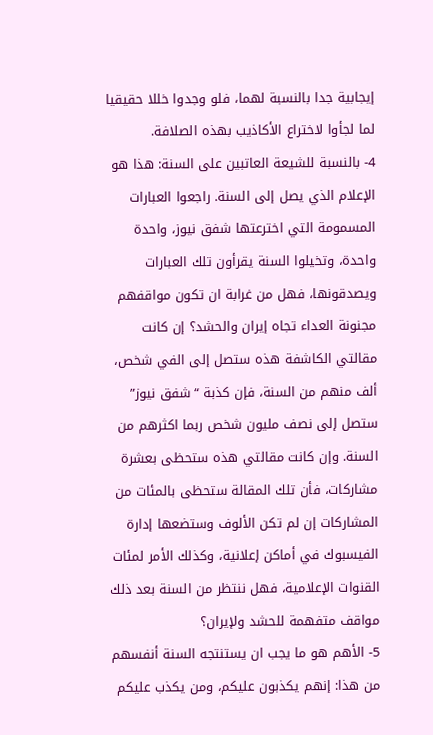إيجابية جدا بالنسبة لهما، فلو وجدوا خللا حقيقيا لما لجأوا لاختراع الأكاذيب بهذه الصلافة.
4- بالنسبة للشيعة العاتبين على السنة: هذا هو الإعلام الذي يصل إلى السنة. راجعوا العبارات المسمومة التي اخترعتها شفق نيوز، واحدة واحدة، وتخيلوا السنة يقرأون تلك العبارات ويصدقونها، فهل من غرابة ان تكون مواقفهم مجنونة العداء تجاه إيران والحشد؟ إن كانت مقالتي الكاشفة هذه ستصل إلى الفي شخص، ألف منهم من السنة، فإن كذبة “شفق نيوز” ستصل إلى نصف مليون شخص ربما اكثرهم من السنة. وإن كانت مقالتي هذه ستحظى بعشرة مشاركات، فأن تلك المقالة ستحظى بالمئات من المشاركات إن لم تكن الألوف وستضعها إدارة الفيسبوك في أماكن إعلانية، وكذلك الأمر لمئات القنوات الإعلامية، فهل ننتظر من السنة بعد ذلك مواقف متفهمة للحشد ولإيران؟
5- الأهم هو ما يجب ان يستنتجه السنة أنفسهم من هذا: إنهم يكذبون عليكم، ومن يكذب عليكم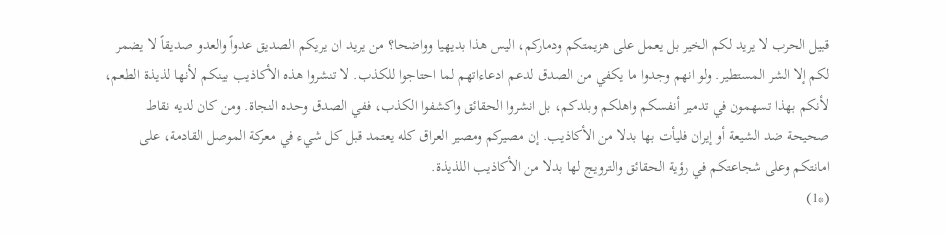قبيل الحرب لا يريد لكم الخير بل يعمل على هزيمتكم ودماركم، اليس هذا بديهيا وواضحا؟ من يريد ان يريكم الصديق عدواً والعدو صديقاً لا يضمر لكم إلا الشر المستطير. ولو انهم وجدوا ما يكفي من الصدق لدعم ادعاءاتهم لما احتاجوا للكذب. لا تنشروا هذه الأكاذيب بينكم لأنها لذيذة الطعم، لأنكم بهذا تسهمون في تدمير أنفسكم واهلكم وبلدكم، بل انشروا الحقائق واكشفوا الكذب، ففي الصدق وحده النجاة. ومن كان لديه نقاط صحيحة ضد الشيعة أو إيران فليأت بها بدلا من الأكاذيب. إن مصيركم ومصير العراق كله يعتمد قبل كل شيء في معركة الموصل القادمة، على امانتكم وعلى شجاعتكم في رؤية الحقائق والترويج لها بدلا من الأكاذيب اللذيذة.
(*1)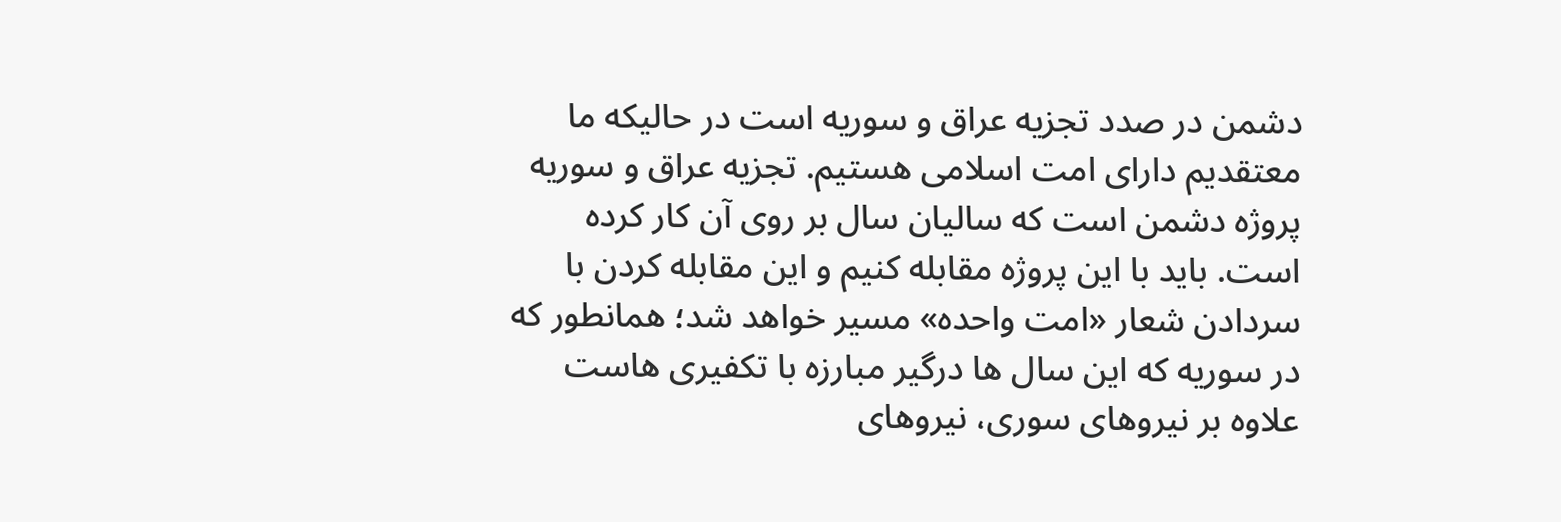دشمن در صدد تجزیه عراق و سوریه است در حالیکه ما معتقدیم دارای امت اسلامی هستیم. تجزیه عراق و سوریه پروژه دشمن است که سالیان سال بر روی آن کار کرده است. باید با این پروژه مقابله کنیم و این مقابله کردن با سردادن شعار «امت واحده» مسیر خواهد شد؛ همانطور که در سوریه که این سال ها درگیر مبارزه با تکفیری هاست علاوه بر نیروهای سوری، نیروهای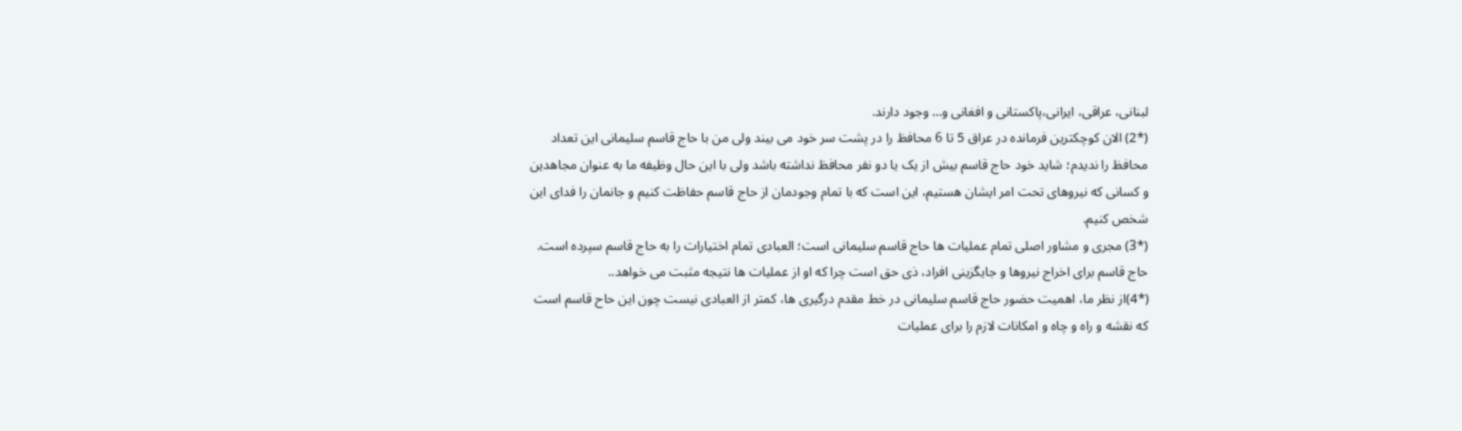لبنانی، عراقی، ایرانی،پاکستانی و افغانی و… وجود دارند.
(*2) الان کوچکترین فرمانده در عراق 5 تا 6 محافظ را در پشت سر خود می بیند ولی من با حاج قاسم سلیمانی این تعداد محافظ را ندیدم؛ شاید خود حاج قاسم بیش از یک یا دو نفر محافظ نداشته باشد ولی با این حال وظیفه ما به عنوان مجاهدین و کسانی که نیروهای تحت امر ایشان هستیم، این است که با تمام وجودمان از حاج قاسم حفاظت کنیم و جانمان را فدای این شخص کنیم.
(*3) مجری و مشاور اصلی تمام عملیات ها حاج قاسم سلیمانی است؛ العبادی تمام اختیارات را به حاج قاسم سپرده است. حاج قاسم برای اخراج نیروها و جایگزینی افراد، ذی حق است چرا که او از عملیات ها نتیجه مثبت می خواهد..
(*4)از نظر ما، اهمیت حضور حاج قاسم سلیمانی در خط مقدم درگیری ها، کمتر از العبادی نیست چون این حاح قاسم است که نقشه و راه و چاه و امکانات لازم را برای عملیات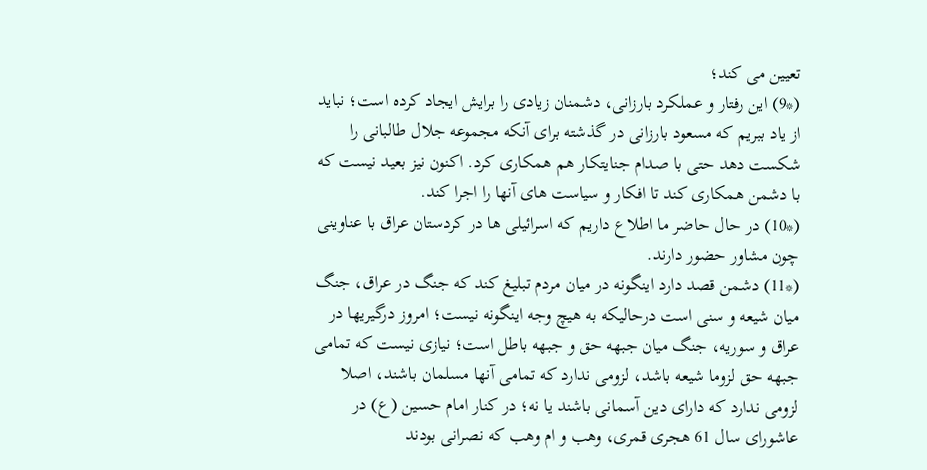تعیین می کند؛
(*9) این رفتار و عملکرد بارزانی، دشمنان زیادی را برایش ایجاد کرده است؛ نباید از یاد ببریم که مسعود بارزانی در گذشته برای آنکه مجموعه جلال طالبانی را شکست دهد حتی با صدام جنایتکار هم همکاری کرد. اکنون نیز بعید نیست که با دشمن همکاری کند تا افکار و سیاست های آنها را اجرا کند.
(*10) در حال حاضر ما اطلاع داریم که اسرائیلی ها در کردستان عراق با عناوینی چون مشاور حضور دارند.
(*11) دشمن قصد دارد اینگونه در میان مردم تبلیغ کند که جنگ در عراق، جنگ میان شیعه و سنی است درحالیکه به هیچ وجه اینگونه نیست؛ امروز درگیریها در عراق و سوریه، جنگ میان جبهه حق و جبهه باطل است؛ نیازی نیست که تمامی جبهه حق لزوما شیعه باشد، لزومی ندارد که تمامی آنها مسلمان باشند، اصلا لزومی ندارد که دارای دین آسمانی باشند یا نه؛ در کنار امام حسین (ع) در عاشورای سال 61 هجری قمری، وهب و ام وهب که نصرانی بودند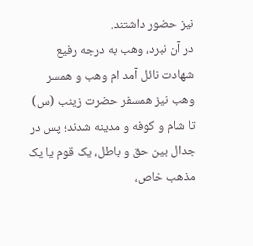نیز حضور داشتند.
در آن نبرد، وهب به درجه رفیع شهادت نائل آمد ام وهب و همسر وهب نیز همسفر حضرت زینب (س) تا شام و کوفه و مدینه شدند؛ پس در جدال بین حق و باطل، یک قوم یا یک مذهب خاص،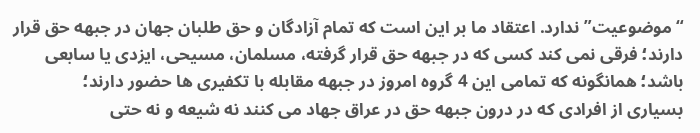“موضوعیت” ندارد. اعتقاد ما بر این است که تمام آزادگان و حق طلبان جهان در جبهه حق قرار دارند؛ فرقی نمی کند کسی که در جبهه حق قرار گرفته، مسلمان، مسیحی، ایزدی یا سابعی باشد؛ همانگونه که تمامی این 4 گروه امروز در جبهه مقابله با تکفیری ها حضور دارند؛
بسیاری از افرادی که در درون جبهه حق در عراق جهاد می کنند نه شیعه و نه حتی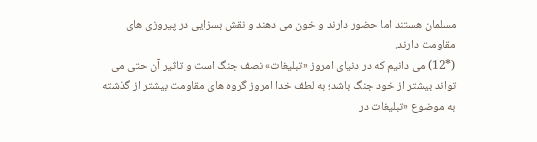مسلمان هستند اما حضور دارند و خون می دهند و نقش بسزایی در پیروزی های مقاومت دارند.
(*12) می دانیم که در دنیای امروز «تبلیغات» نصف جنگ است و تاثیر آن حتی می تواند بیشتر از خود جنگ باشد؛ به لطف خدا امروز گروه های مقاومت بیشتر از گذشته به موضوع «تبلیغات در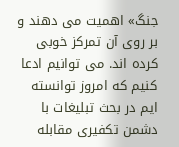جنگ» اهمیت می دهند و بر روی آن تمرکز خوبی کرده اند. می توانیم ادعا کنیم که امروز توانسته ایم در بحث تبلیغات با دشمن تکفیری مقابله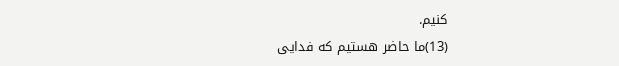کنیم.
(13)ما حاضر هستیم که فدایی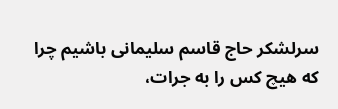سرلشکر حاج قاسم سلیمانی باشیم چرا که هیچ کس را به جرات،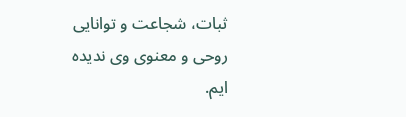ثبات، شجاعت و توانایی روحی و معنوی وی ندیده ایم.